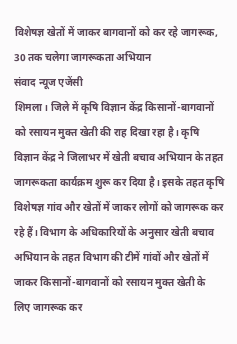विशेषज्ञ खेतों में जाकर बागवानों को कर रहे जागरूक, 30 तक चलेगा जागरूकता अभियान
संवाद न्यूज एजेंसी
शिमला। जिले में कृषि विज्ञान केंद्र किसानों-बागवानों को रसायन मुक्त खेती की राह दिखा रहा है। कृषि विज्ञान केंद्र ने जिलाभर में खेती बचाव अभियान के तहत जागरूकता कार्यक्रम शुरू कर दिया है। इसके तहत कृषि विशेषज्ञ गांव और खेतों में जाकर लोगों को जागरूक कर रहे हैं। विभाग के अधिकारियों के अनुसार खेती बचाव अभियान के तहत विभाग की टीमें गांवों और खेतों में जाकर किसानों-बागवानों को रसायन मुक्त खेती के लिए जागरूक कर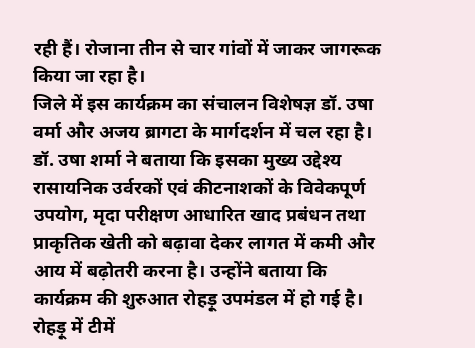रही हैं। रोजाना तीन से चार गांवों में जाकर जागरूक किया जा रहा है।
जिले में इस कार्यक्रम का संचालन विशेषज्ञ डॉ. उषा वर्मा और अजय ब्रागटा के मार्गदर्शन में चल रहा है। डॉ. उषा शर्मा ने बताया कि इसका मुख्य उद्देश्य रासायनिक उर्वरकों एवं कीटनाशकों के विवेकपूर्ण उपयोग, मृदा परीक्षण आधारित खाद प्रबंधन तथा प्राकृतिक खेती को बढ़ावा देकर लागत में कमी और आय में बढ़ोतरी करना है। उन्होंने बताया कि कार्यक्रम की शुरुआत रोहड़ू उपमंडल में हो गई है। रोहड़ू में टीमें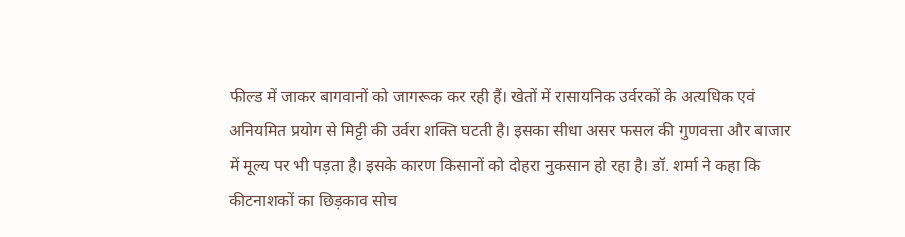फील्ड में जाकर बागवानों को जागरूक कर रही हैं। खेतों में रासायनिक उर्वरकों के अत्यधिक एवं अनियमित प्रयोग से मिट्टी की उर्वरा शक्ति घटती है। इसका सीधा असर फसल की गुणवत्ता और बाजार में मूल्य पर भी पड़ता है। इसके कारण किसानों को दोहरा नुकसान हो रहा है। डॉ. शर्मा ने कहा कि कीटनाशकों का छिड़काव सोच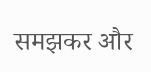समझकर और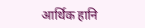आर्थिक हानि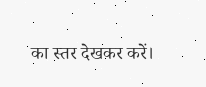का स्तर देखकर करें।